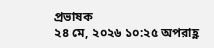প্রভাষক
২৪ মে, ২০২৬ ১০:২৫ অপরাহ্ণ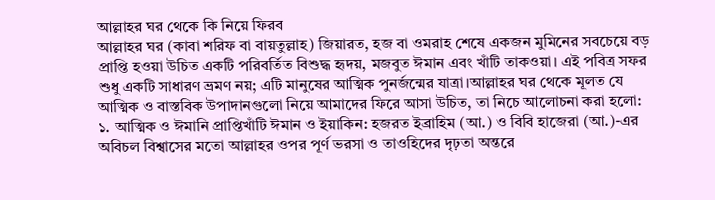আল্লাহর ঘর থেকে কি নিয়ে ফিরব
আল্লাহর ঘর (কাবা শরিফ বা বায়তুল্লাহ) জিয়ারত, হজ বা ওমরাহ শেষে একজন মুমিনের সবচেয়ে বড় প্রাপ্তি হওয়া উচিত একটি পরিবর্তিত বিশুদ্ধ হৃদয়, মজবুত ঈমান এবং খাঁটি তাকওয়া। এই পবিত্র সফর শুধু একটি সাধারণ ভ্রমণ নয়; এটি মানুষের আত্মিক পুনর্জন্মের যাত্রা।আল্লাহর ঘর থেকে মূলত যে আত্মিক ও বাস্তবিক উপাদানগুলো নিয়ে আমাদের ফিরে আসা উচিত, তা নিচে আলোচনা করা হলো:
১. আত্মিক ও ঈমানি প্রাপ্তিখাঁটি ঈমান ও ইয়াকিন: হজরত ইব্রাহিম (আ.) ও বিবি হাজেরা (আ.)-এর অবিচল বিশ্বাসের মতো আল্লাহর ওপর পূর্ণ ভরসা ও তাওহিদের দৃঢ়তা অন্তরে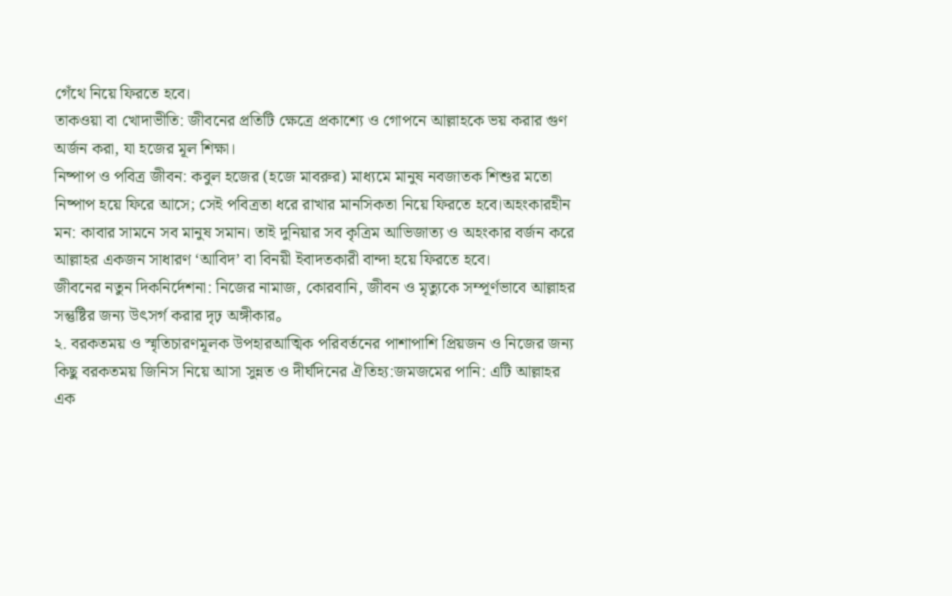গেঁথে নিয়ে ফিরতে হবে।
তাকওয়া বা খোদাভীতি: জীবনের প্রতিটি ক্ষেত্রে প্রকাশ্যে ও গোপনে আল্লাহকে ভয় করার গুণ অর্জন করা, যা হজের মূল শিক্ষা।
নিষ্পাপ ও পবিত্র জীবন: কবুল হজের (হজে মাবরুর) মাধ্যমে মানুষ নবজাতক শিশুর মতো নিষ্পাপ হয়ে ফিরে আসে; সেই পবিত্রতা ধরে রাখার মানসিকতা নিয়ে ফিরতে হবে।অহংকারহীন মন: কাবার সামনে সব মানুষ সমান। তাই দুনিয়ার সব কৃত্রিম আভিজাত্য ও অহংকার বর্জন করে আল্লাহর একজন সাধারণ ‘আবিদ’ বা বিনয়ী ইবাদতকারী বান্দা হয়ে ফিরতে হবে।
জীবনের নতুন দিকনির্দেশনা: নিজের নামাজ, কোরবানি, জীবন ও মৃত্যুকে সম্পূর্ণভাবে আল্লাহর সন্তুষ্টির জন্য উৎসর্গ করার দৃঢ় অঙ্গীকার。
২. বরকতময় ও স্মৃতিচারণমূলক উপহারআত্মিক পরিবর্তনের পাশাপাশি প্রিয়জন ও নিজের জন্য কিছু বরকতময় জিনিস নিয়ে আসা সুন্নত ও দীর্ঘদিনের ঐতিহ্য:জমজমের পানি: এটি আল্লাহর এক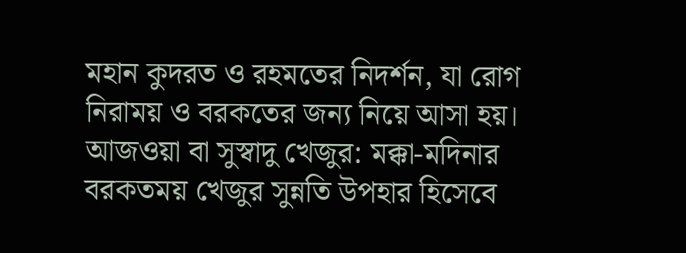মহান কুদরত ও রহমতের নিদর্শন, যা রোগ নিরাময় ও বরকতের জন্য নিয়ে আসা হয়।
আজওয়া বা সুস্বাদু খেজুর: মক্কা-মদিনার বরকতময় খেজুর সুন্নতি উপহার হিসেবে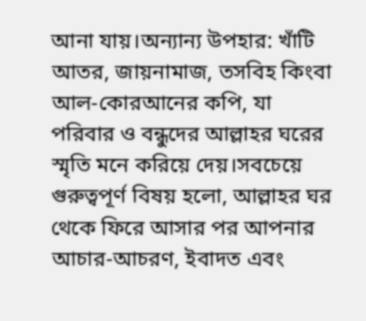আনা যায়।অন্যান্য উপহার: খাঁটি আতর, জায়নামাজ, তসবিহ কিংবা আল-কোরআনের কপি, যা পরিবার ও বন্ধুদের আল্লাহর ঘরের স্মৃতি মনে করিয়ে দেয়।সবচেয়ে গুরুত্বপূর্ণ বিষয় হলো, আল্লাহর ঘর থেকে ফিরে আসার পর আপনার আচার-আচরণ, ইবাদত এবং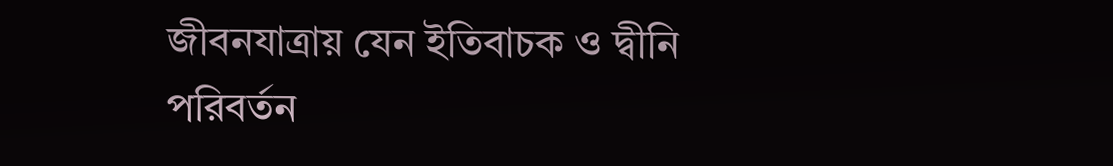জীবনযাত্রায় যেন ইতিবাচক ও দ্বীনি পরিবর্তন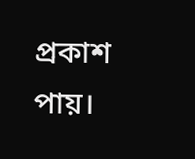প্রকাশ পায়।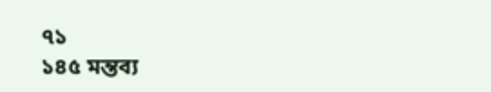৭১
১৪৫ মন্তব্য